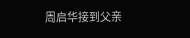周启华接到父亲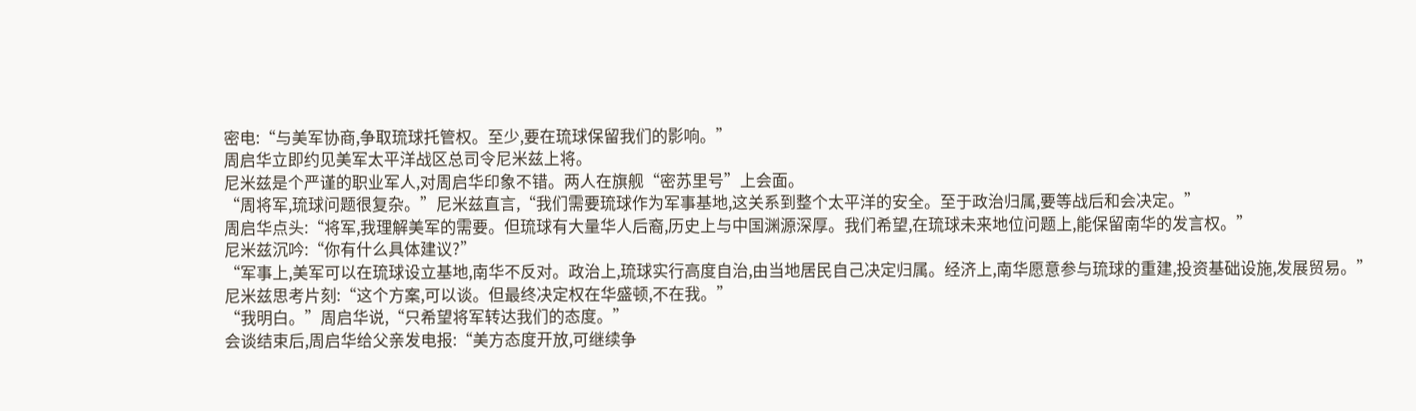密电:“与美军协商,争取琉球托管权。至少,要在琉球保留我们的影响。”
周启华立即约见美军太平洋战区总司令尼米兹上将。
尼米兹是个严谨的职业军人,对周启华印象不错。两人在旗舰“密苏里号”上会面。
“周将军,琉球问题很复杂。”尼米兹直言,“我们需要琉球作为军事基地,这关系到整个太平洋的安全。至于政治归属,要等战后和会决定。”
周启华点头:“将军,我理解美军的需要。但琉球有大量华人后裔,历史上与中国渊源深厚。我们希望,在琉球未来地位问题上,能保留南华的发言权。”
尼米兹沉吟:“你有什么具体建议?”
“军事上,美军可以在琉球设立基地,南华不反对。政治上,琉球实行高度自治,由当地居民自己决定归属。经济上,南华愿意参与琉球的重建,投资基础设施,发展贸易。”
尼米兹思考片刻:“这个方案,可以谈。但最终决定权在华盛顿,不在我。”
“我明白。”周启华说,“只希望将军转达我们的态度。”
会谈结束后,周启华给父亲发电报:“美方态度开放,可继续争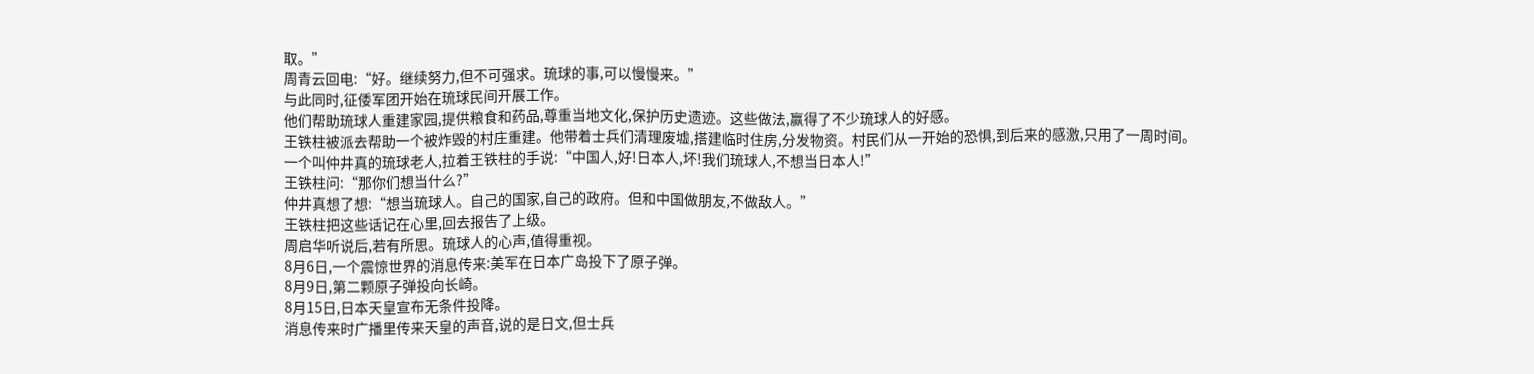取。”
周青云回电:“好。继续努力,但不可强求。琉球的事,可以慢慢来。”
与此同时,征倭军团开始在琉球民间开展工作。
他们帮助琉球人重建家园,提供粮食和药品,尊重当地文化,保护历史遗迹。这些做法,赢得了不少琉球人的好感。
王铁柱被派去帮助一个被炸毁的村庄重建。他带着士兵们清理废墟,搭建临时住房,分发物资。村民们从一开始的恐惧,到后来的感激,只用了一周时间。
一个叫仲井真的琉球老人,拉着王铁柱的手说:“中国人,好!日本人,坏!我们琉球人,不想当日本人!”
王铁柱问:“那你们想当什么?”
仲井真想了想:“想当琉球人。自己的国家,自己的政府。但和中国做朋友,不做敌人。”
王铁柱把这些话记在心里,回去报告了上级。
周启华听说后,若有所思。琉球人的心声,值得重视。
8月6日,一个震惊世界的消息传来:美军在日本广岛投下了原子弹。
8月9日,第二颗原子弹投向长崎。
8月15日,日本天皇宣布无条件投降。
消息传来时广播里传来天皇的声音,说的是日文,但士兵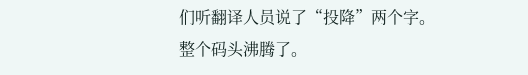们听翻译人员说了“投降”两个字。
整个码头沸腾了。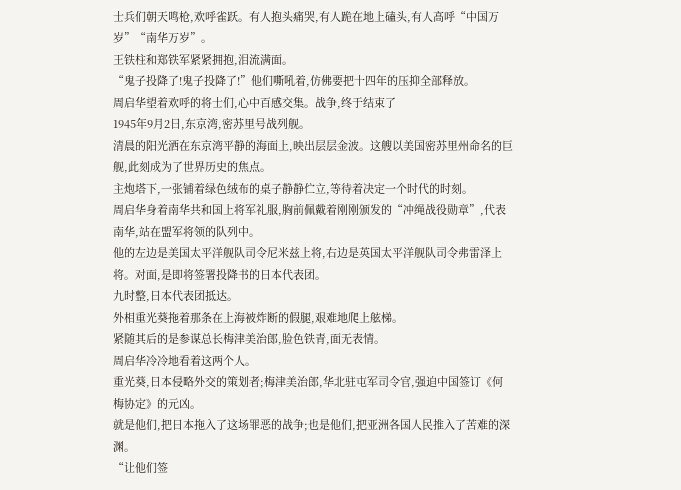士兵们朝天鸣枪,欢呼雀跃。有人抱头痛哭,有人跪在地上磕头,有人高呼“中国万岁”“南华万岁”。
王铁柱和郑铁军紧紧拥抱,泪流满面。
“鬼子投降了!鬼子投降了!”他们嘶吼着,仿佛要把十四年的压抑全部释放。
周启华望着欢呼的将士们,心中百感交集。战争,终于结束了
1945年9月2日,东京湾,密苏里号战列舰。
清晨的阳光洒在东京湾平静的海面上,映出层层金波。这艘以美国密苏里州命名的巨舰,此刻成为了世界历史的焦点。
主炮塔下,一张铺着绿色绒布的桌子静静伫立,等待着决定一个时代的时刻。
周启华身着南华共和国上将军礼服,胸前佩戴着刚刚颁发的“冲绳战役勋章”,代表南华,站在盟军将领的队列中。
他的左边是美国太平洋舰队司令尼米兹上将,右边是英国太平洋舰队司令弗雷泽上将。对面,是即将签署投降书的日本代表团。
九时整,日本代表团抵达。
外相重光葵拖着那条在上海被炸断的假腿,艰难地爬上舷梯。
紧随其后的是参谋总长梅津美治郎,脸色铁青,面无表情。
周启华冷冷地看着这两个人。
重光葵,日本侵略外交的策划者;梅津美治郎,华北驻屯军司令官,强迫中国签订《何梅协定》的元凶。
就是他们,把日本拖入了这场罪恶的战争;也是他们,把亚洲各国人民推入了苦难的深渊。
“让他们签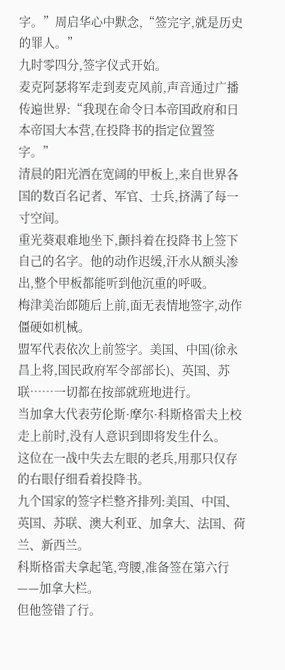字。”周启华心中默念,“签完字,就是历史的罪人。”
九时零四分,签字仪式开始。
麦克阿瑟将军走到麦克风前,声音通过广播传遍世界:“我现在命令日本帝国政府和日本帝国大本营,在投降书的指定位置签字。”
清晨的阳光洒在宽阔的甲板上,来自世界各国的数百名记者、军官、士兵,挤满了每一寸空间。
重光葵艰难地坐下,颤抖着在投降书上签下自己的名字。他的动作迟缓,汗水从额头渗出,整个甲板都能听到他沉重的呼吸。
梅津美治郎随后上前,面无表情地签字,动作僵硬如机械。
盟军代表依次上前签字。美国、中国(徐永昌上将,国民政府军令部部长)、英国、苏联……一切都在按部就班地进行。
当加拿大代表劳伦斯·摩尔·科斯格雷夫上校走上前时,没有人意识到即将发生什么。
这位在一战中失去左眼的老兵,用那只仅存的右眼仔细看着投降书。
九个国家的签字栏整齐排列:美国、中国、英国、苏联、澳大利亚、加拿大、法国、荷兰、新西兰。
科斯格雷夫拿起笔,弯腰,准备签在第六行——加拿大栏。
但他签错了行。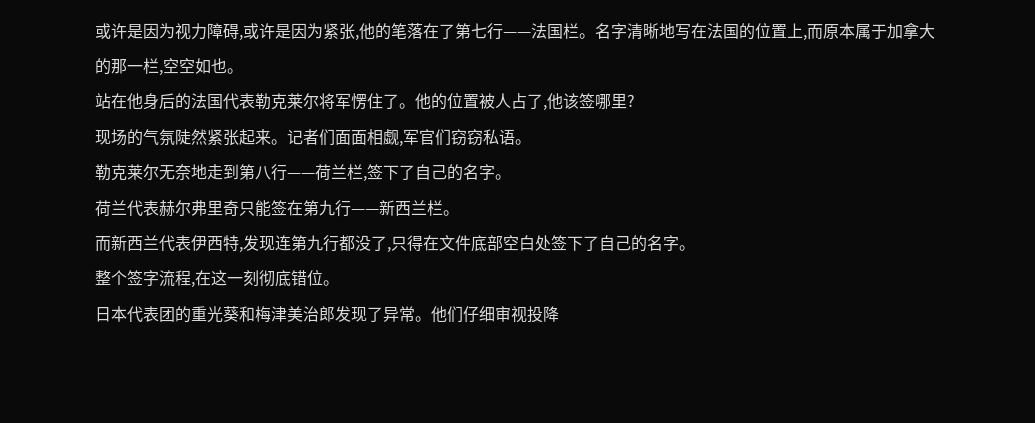或许是因为视力障碍,或许是因为紧张,他的笔落在了第七行——法国栏。名字清晰地写在法国的位置上,而原本属于加拿大的那一栏,空空如也。
站在他身后的法国代表勒克莱尔将军愣住了。他的位置被人占了,他该签哪里?
现场的气氛陡然紧张起来。记者们面面相觑,军官们窃窃私语。
勒克莱尔无奈地走到第八行——荷兰栏,签下了自己的名字。
荷兰代表赫尔弗里奇只能签在第九行——新西兰栏。
而新西兰代表伊西特,发现连第九行都没了,只得在文件底部空白处签下了自己的名字。
整个签字流程,在这一刻彻底错位。
日本代表团的重光葵和梅津美治郎发现了异常。他们仔细审视投降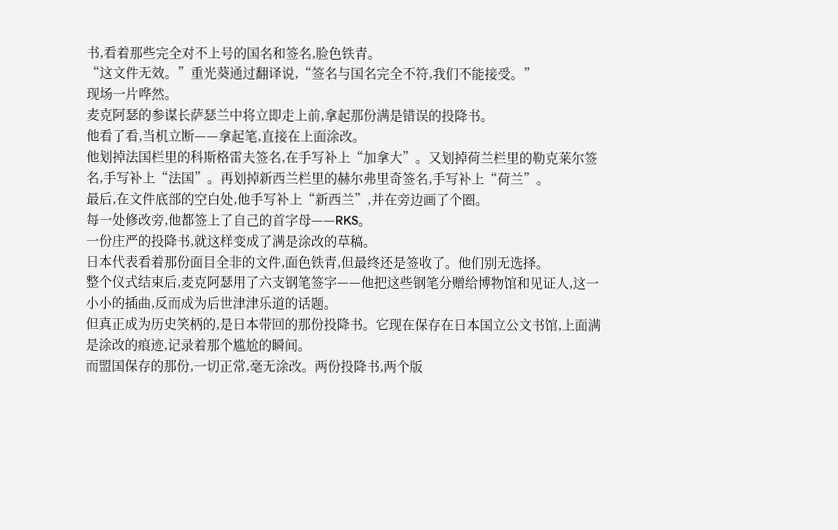书,看着那些完全对不上号的国名和签名,脸色铁青。
“这文件无效。”重光葵通过翻译说,“签名与国名完全不符,我们不能接受。”
现场一片哗然。
麦克阿瑟的参谋长萨瑟兰中将立即走上前,拿起那份满是错误的投降书。
他看了看,当机立断——拿起笔,直接在上面涂改。
他划掉法国栏里的科斯格雷夫签名,在手写补上“加拿大”。又划掉荷兰栏里的勒克莱尔签名,手写补上“法国”。再划掉新西兰栏里的赫尔弗里奇签名,手写补上“荷兰”。
最后,在文件底部的空白处,他手写补上“新西兰”,并在旁边画了个圈。
每一处修改旁,他都签上了自己的首字母——RKS。
一份庄严的投降书,就这样变成了满是涂改的草稿。
日本代表看着那份面目全非的文件,面色铁青,但最终还是签收了。他们别无选择。
整个仪式结束后,麦克阿瑟用了六支钢笔签字——他把这些钢笔分赠给博物馆和见证人,这一小小的插曲,反而成为后世津津乐道的话题。
但真正成为历史笑柄的,是日本带回的那份投降书。它现在保存在日本国立公文书馆,上面满是涂改的痕迹,记录着那个尴尬的瞬间。
而盟国保存的那份,一切正常,毫无涂改。两份投降书,两个版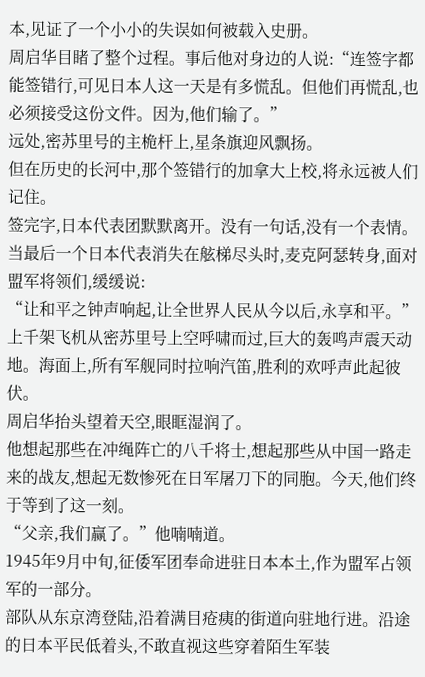本,见证了一个小小的失误如何被载入史册。
周启华目睹了整个过程。事后他对身边的人说:“连签字都能签错行,可见日本人这一天是有多慌乱。但他们再慌乱,也必须接受这份文件。因为,他们输了。”
远处,密苏里号的主桅杆上,星条旗迎风飘扬。
但在历史的长河中,那个签错行的加拿大上校,将永远被人们记住。
签完字,日本代表团默默离开。没有一句话,没有一个表情。
当最后一个日本代表消失在舷梯尽头时,麦克阿瑟转身,面对盟军将领们,缓缓说:
“让和平之钟声响起,让全世界人民从今以后,永享和平。”
上千架飞机从密苏里号上空呼啸而过,巨大的轰鸣声震天动地。海面上,所有军舰同时拉响汽笛,胜利的欢呼声此起彼伏。
周启华抬头望着天空,眼眶湿润了。
他想起那些在冲绳阵亡的八千将士,想起那些从中国一路走来的战友,想起无数惨死在日军屠刀下的同胞。今天,他们终于等到了这一刻。
“父亲,我们赢了。”他喃喃道。
1945年9月中旬,征倭军团奉命进驻日本本土,作为盟军占领军的一部分。
部队从东京湾登陆,沿着满目疮痍的街道向驻地行进。沿途的日本平民低着头,不敢直视这些穿着陌生军装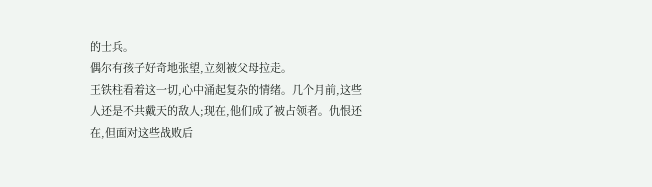的士兵。
偶尔有孩子好奇地张望,立刻被父母拉走。
王铁柱看着这一切,心中涌起复杂的情绪。几个月前,这些人还是不共戴天的敌人;现在,他们成了被占领者。仇恨还在,但面对这些战败后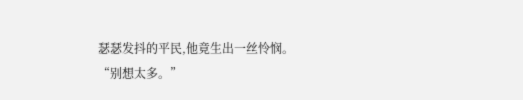瑟瑟发抖的平民,他竟生出一丝怜悯。
“别想太多。”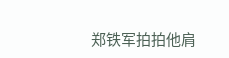郑铁军拍拍他肩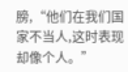膀,“他们在我们国家不当人,这时表现却像个人。”